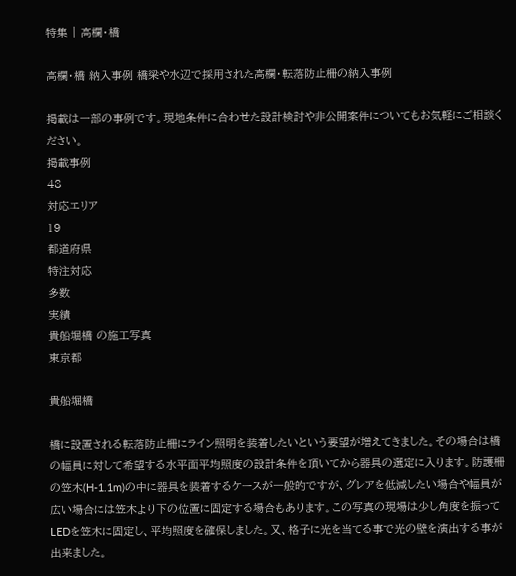特集 | 高欄・橋

高欄・橋 納入事例 橋梁や水辺で採用された高欄・転落防止柵の納入事例

掲載は一部の事例です。現地条件に合わせた設計検討や非公開案件についてもお気軽にご相談ください。
掲載事例
48
対応エリア
19
都道府県
特注対応
多数
実績
貴船堀橋 の施工写真
東京都

貴船堀橋

橋に設置される転落防止柵にライン照明を装着したいという要望が増えてきました。その場合は橋の幅員に対して希望する水平面平均照度の設計条件を頂いてから器具の選定に入ります。防護柵の笠木(H-1.1m)の中に器具を装着するケースが一般的ですが、グレアを低減したい場合や幅員が広い場合には笠木より下の位置に固定する場合もあります。この写真の現場は少し角度を振ってLEDを笠木に固定し、平均照度を確保しました。又、格子に光を当てる事で光の壁を演出する事が出来ました。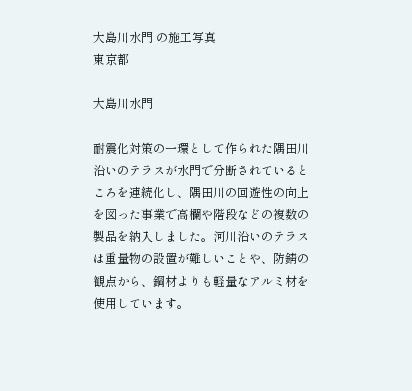大島川水門 の施工写真
東京都

大島川水門

耐震化対策の一環として作られた隅田川沿いのテラスが水門で分断されているところを連続化し、隅田川の回遊性の向上を図った事業で高欄や階段などの複数の製品を納入しました。河川沿いのテラスは重量物の設置が難しいことや、防錆の観点から、鋼材よりも軽量なアルミ材を使用しています。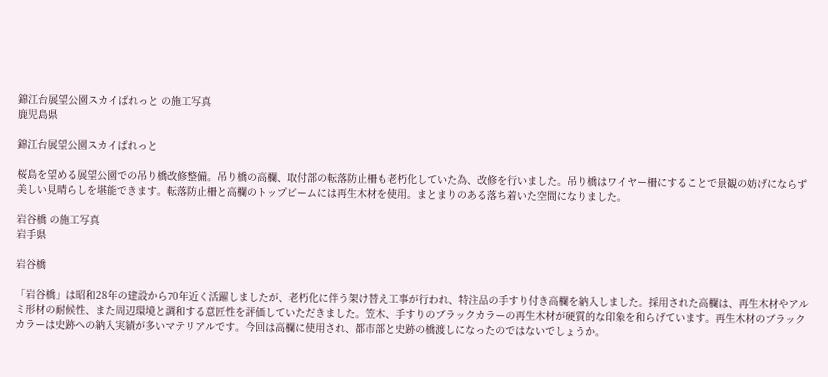錦江台展望公園スカイぱれっと の施工写真
鹿児島県

錦江台展望公園スカイぱれっと

桜島を望める展望公園での吊り橋改修整備。吊り橋の高欄、取付部の転落防止柵も老朽化していた為、改修を行いました。吊り橋はワイヤー柵にすることで景観の妨げにならず美しい見晴らしを堪能できます。転落防止柵と高欄のトップビームには再生木材を使用。まとまりのある落ち着いた空間になりました。

岩谷橋 の施工写真
岩手県

岩谷橋

「岩谷橋」は昭和28年の建設から70年近く活躍しましたが、老朽化に伴う架け替え工事が行われ、特注品の手すり付き高欄を納入しました。採用された高欄は、再生木材やアルミ形材の耐候性、また周辺環境と調和する意匠性を評価していただきました。笠木、手すりのブラックカラーの再生木材が硬質的な印象を和らげています。再生木材のブラックカラーは史跡への納入実績が多いマテリアルです。今回は高欄に使用され、都市部と史跡の橋渡しになったのではないでしょうか。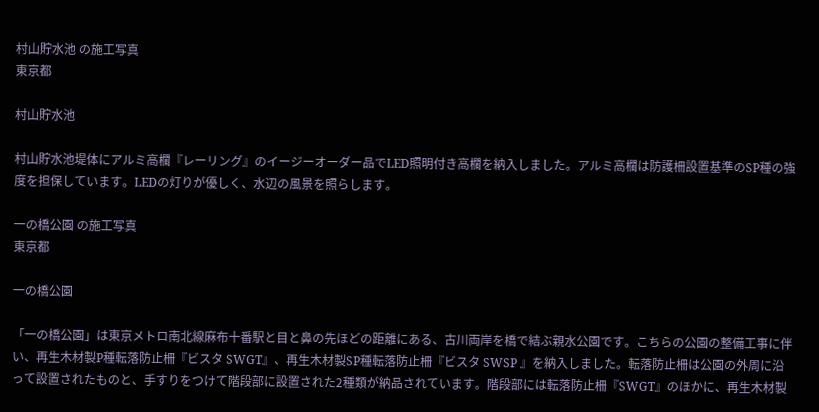村山貯水池 の施工写真
東京都

村山貯水池

村山貯水池堤体にアルミ高欄『レーリング』のイージーオーダー品でLED照明付き高欄を納入しました。アルミ高欄は防護柵設置基準のSP種の強度を担保しています。LEDの灯りが優しく、水辺の風景を照らします。

一の橋公園 の施工写真
東京都

一の橋公園

「一の橋公園」は東京メトロ南北線麻布十番駅と目と鼻の先ほどの距離にある、古川両岸を橋で結ぶ親水公園です。こちらの公園の整備工事に伴い、再生木材製P種転落防止柵『ビスタ SWGT』、再生木材製SP種転落防止柵『ビスタ SWSP 』を納入しました。転落防止柵は公園の外周に沿って設置されたものと、手すりをつけて階段部に設置された2種類が納品されています。階段部には転落防止柵『SWGT』のほかに、再生木材製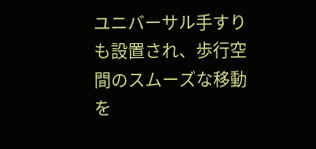ユニバーサル手すりも設置され、歩行空間のスムーズな移動を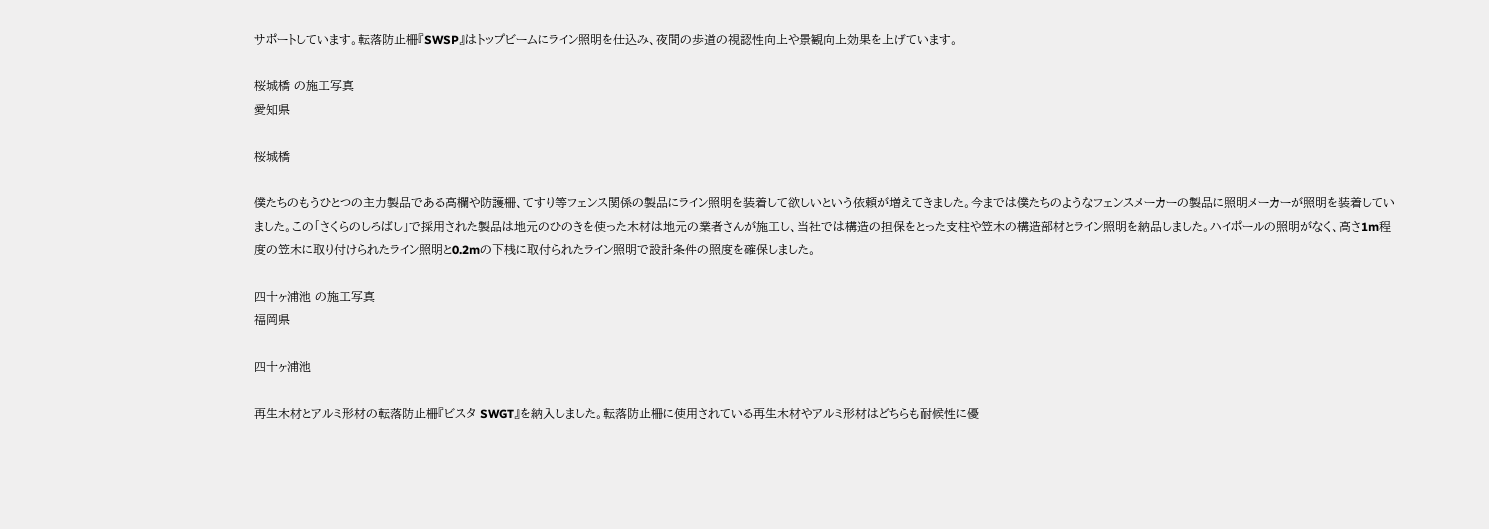サポートしています。転落防止柵『SWSP』はトップビームにライン照明を仕込み、夜間の歩道の視認性向上や景観向上効果を上げています。

桜城橋 の施工写真
愛知県

桜城橋

僕たちのもうひとつの主力製品である高欄や防護柵、てすり等フェンス関係の製品にライン照明を装着して欲しいという依頼が増えてきました。今までは僕たちのようなフェンスメーカーの製品に照明メーカーが照明を装着していました。この「さくらのしろばし」で採用された製品は地元のひのきを使った木材は地元の業者さんが施工し、当社では構造の担保をとった支柱や笠木の構造部材とライン照明を納品しました。ハイポールの照明がなく、高さ1m程度の笠木に取り付けられたライン照明と0.2mの下桟に取付られたライン照明で設計条件の照度を確保しました。

四十ヶ浦池 の施工写真
福岡県

四十ヶ浦池

再生木材とアルミ形材の転落防止柵『ビスタ SWGT』を納入しました。転落防止柵に使用されている再生木材やアルミ形材はどちらも耐候性に優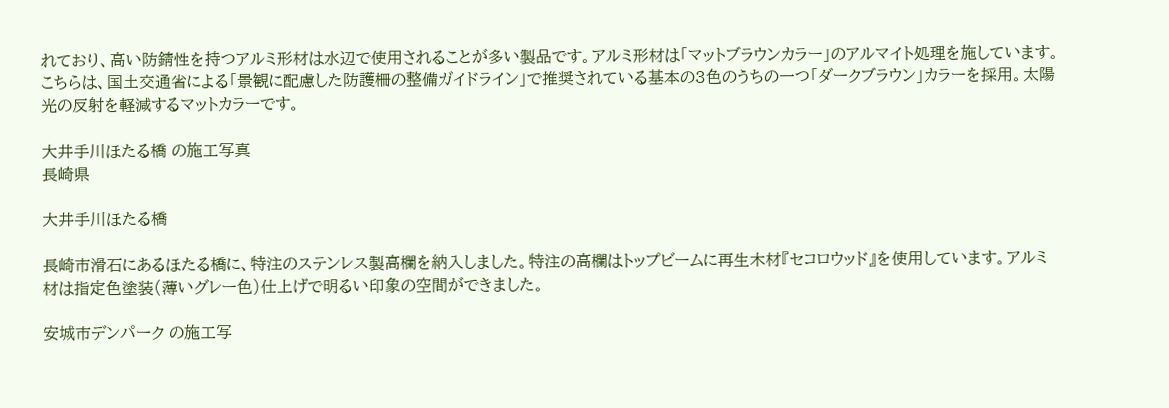れており、高い防錆性を持つアルミ形材は水辺で使用されることが多い製品です。アルミ形材は「マットブラウンカラー」のアルマイト処理を施しています。こちらは、国土交通省による「景観に配慮した防護柵の整備ガイドライン」で推奨されている基本の3色のうちの一つ「ダークブラウン」カラーを採用。太陽光の反射を軽減するマットカラーです。

大井手川ほたる橋 の施工写真
長崎県

大井手川ほたる橋

長崎市滑石にあるほたる橋に、特注のステンレス製高欄を納入しました。特注の高欄はトップビームに再生木材『セコロウッド』を使用しています。アルミ材は指定色塗装(薄いグレー色)仕上げで明るい印象の空間ができました。

安城市デンパーク の施工写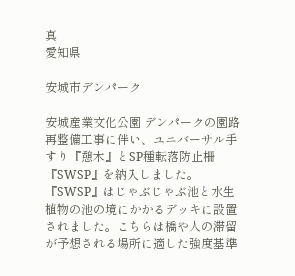真
愛知県

安城市デンパーク

安城産業文化公園 デンパークの園路再整備工事に伴い、ユニバーサル手すり『憩木』とSP種転落防止柵『SWSP』を納入しました。『SWSP』はじゃぶじゃぶ池と水生植物の池の境にかかるデッキに設置されました。こちらは橋や人の滞留が予想される場所に適した強度基準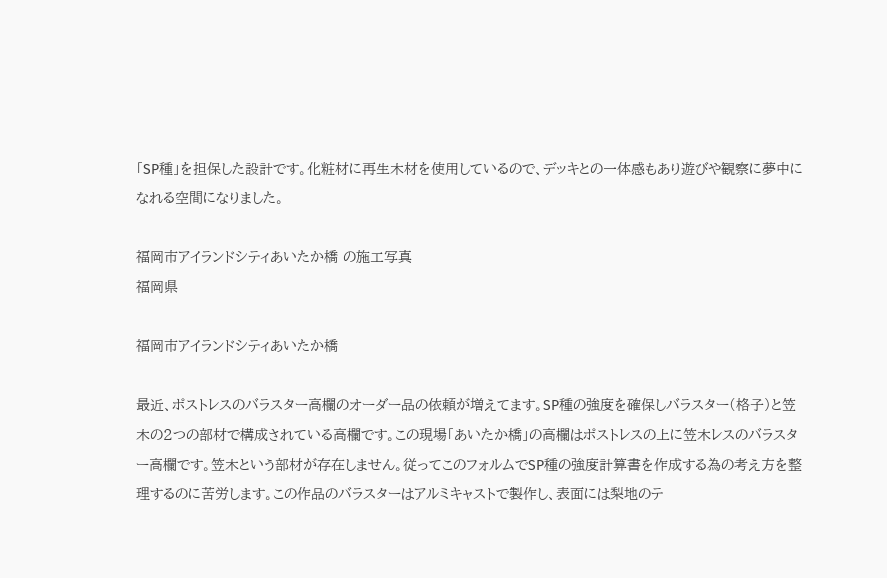「SP種」を担保した設計です。化粧材に再生木材を使用しているので、デッキとの一体感もあり遊びや観察に夢中になれる空間になりました。

福岡市アイランドシティあいたか橋 の施工写真
福岡県

福岡市アイランドシティあいたか橋

最近、ポストレスのバラスター高欄のオーダー品の依頼が増えてます。SP種の強度を確保しバラスター(格子)と笠木の2つの部材で構成されている高欄です。この現場「あいたか橋」の高欄はポストレスの上に笠木レスのバラスター高欄です。笠木という部材が存在しません。従ってこのフォルムでSP種の強度計算書を作成する為の考え方を整理するのに苦労します。この作品のバラスターはアルミキャストで製作し、表面には梨地のテ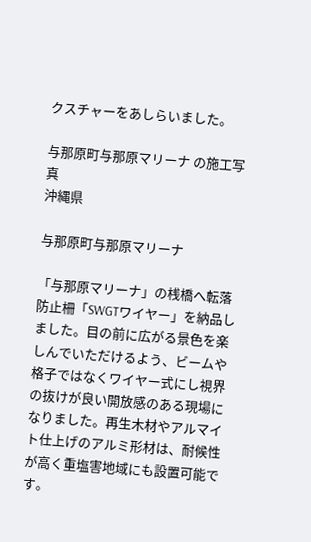クスチャーをあしらいました。

与那原町与那原マリーナ の施工写真
沖縄県

与那原町与那原マリーナ

「与那原マリーナ」の桟橋へ転落防止柵「SWGTワイヤー」を納品しました。目の前に広がる景色を楽しんでいただけるよう、ビームや格子ではなくワイヤー式にし視界の抜けが良い開放感のある現場になりました。再生木材やアルマイト仕上げのアルミ形材は、耐候性が高く重塩害地域にも設置可能です。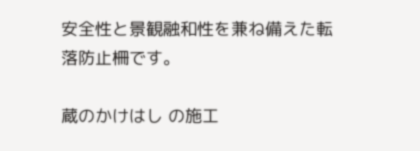安全性と景観融和性を兼ね備えた転落防止柵です。

蔵のかけはし の施工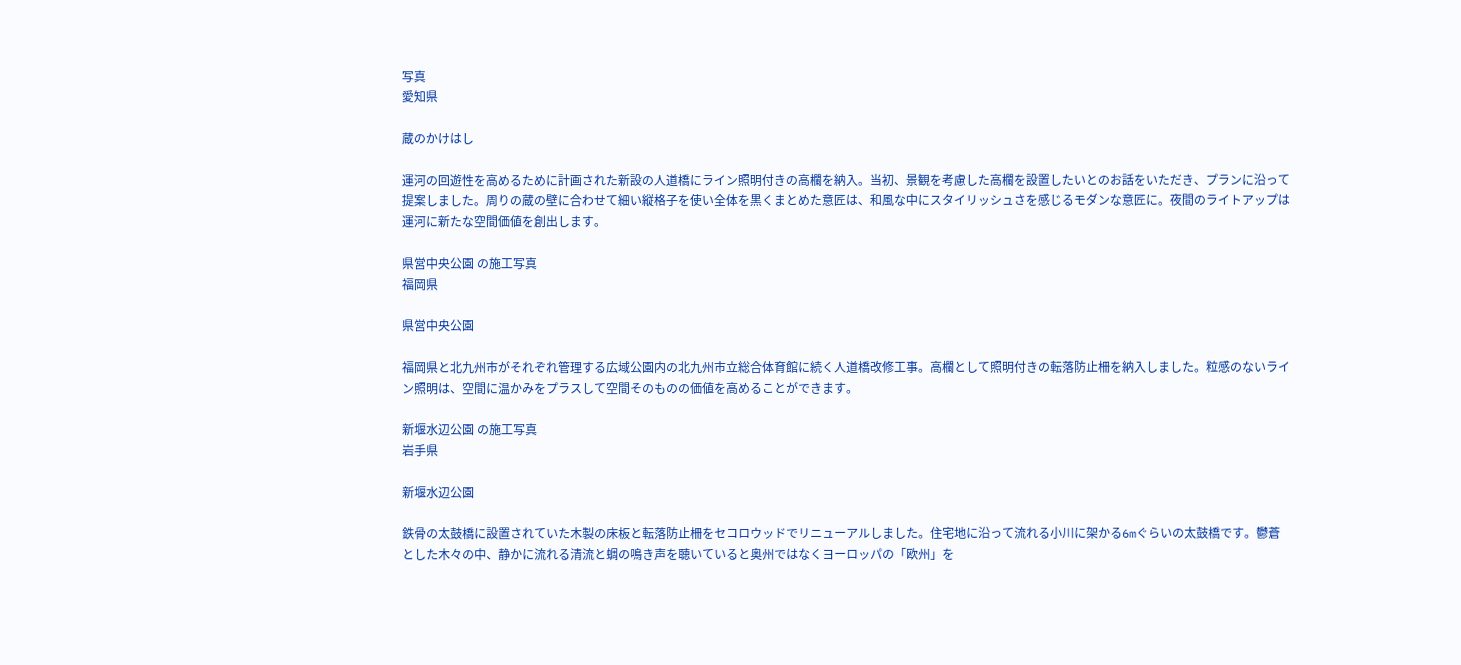写真
愛知県

蔵のかけはし

運河の回遊性を高めるために計画された新設の人道橋にライン照明付きの高欄を納入。当初、景観を考慮した高欄を設置したいとのお話をいただき、プランに沿って提案しました。周りの蔵の壁に合わせて細い縦格子を使い全体を黒くまとめた意匠は、和風な中にスタイリッシュさを感じるモダンな意匠に。夜間のライトアップは運河に新たな空間価値を創出します。

県営中央公園 の施工写真
福岡県

県営中央公園

福岡県と北九州市がそれぞれ管理する広域公園内の北九州市立総合体育館に続く人道橋改修工事。高欄として照明付きの転落防止柵を納入しました。粒感のないライン照明は、空間に温かみをプラスして空間そのものの価値を高めることができます。

新堰水辺公園 の施工写真
岩手県

新堰水辺公園

鉄骨の太鼓橋に設置されていた木製の床板と転落防止柵をセコロウッドでリニューアルしました。住宅地に沿って流れる小川に架かる6mぐらいの太鼓橋です。鬱蒼とした木々の中、静かに流れる清流と蜩の鳴き声を聴いていると奥州ではなくヨーロッパの「欧州」を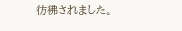彷彿されました。